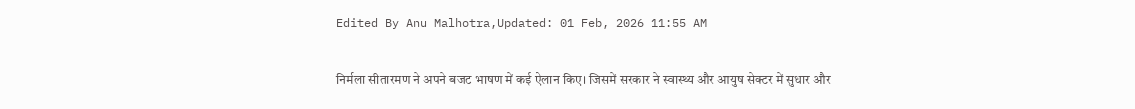Edited By Anu Malhotra,Updated: 01 Feb, 2026 11:55 AM

निर्मला सीतारमण ने अपने बजट भाषण में कई ऐलान किए। जिसमें सरकार ने स्वास्थ्य और आयुष सेक्टर में सुधार और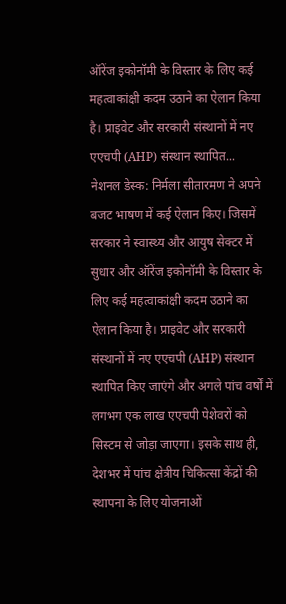ऑरेंज इकोनॉमी के विस्तार के लिए कई महत्वाकांक्षी कदम उठाने का ऐलान किया है। प्राइवेट और सरकारी संस्थानों में नए एएचपी (AHP) संस्थान स्थापित...
नेशनल डेस्क: निर्मला सीतारमण ने अपने बजट भाषण में कई ऐलान किए। जिसमें सरकार ने स्वास्थ्य और आयुष सेक्टर में सुधार और ऑरेंज इकोनॉमी के विस्तार के लिए कई महत्वाकांक्षी कदम उठाने का ऐलान किया है। प्राइवेट और सरकारी संस्थानों में नए एएचपी (AHP) संस्थान स्थापित किए जाएंगे और अगले पांच वर्षों में लगभग एक लाख एएचपी पेशेवरों को सिस्टम से जोड़ा जाएगा। इसके साथ ही, देशभर में पांच क्षेत्रीय चिकित्सा केंद्रों की स्थापना के लिए योजनाओं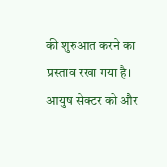की शुरुआत करने का प्रस्ताव रखा गया है।
आयुष सेक्टर को और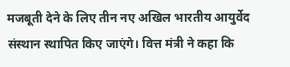मजबूती देने के लिए तीन नए अखिल भारतीय आयुर्वेद संस्थान स्थापित किए जाएंगे। वित्त मंत्री ने कहा कि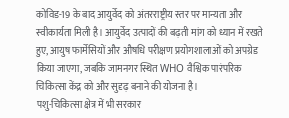कोविड-19 के बाद आयुर्वेद को अंतरराष्ट्रीय स्तर पर मान्यता और स्वीकार्यता मिली है। आयुर्वेद उत्पादों की बढ़ती मांग को ध्यान में रखते हुए, आयुष फार्मेसियों और औषधि परीक्षण प्रयोगशालाओं को अपग्रेड किया जाएगा, जबकि जामनगर स्थित WHO वैश्विक पारंपरिक चिकित्सा केंद्र को और सुदृढ़ बनाने की योजना है।
पशु-चिकित्सा क्षेत्र में भी सरकार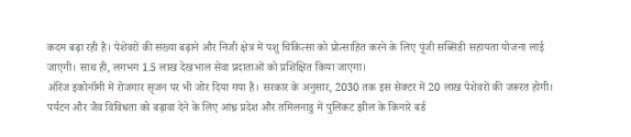कदम बढ़ा रही है। पेशेवरों की संख्या बढ़ाने और निजी क्षेत्र में पशु चिकित्सा को प्रोत्साहित करने के लिए पूंजी सब्सिडी सहायता योजना लाई जाएगी। साथ ही, लगभग 1.5 लाख देखभाल सेवा प्रदाताओं को प्रशिक्षित किया जाएगा।
ऑरेंज इकोनॉमी में रोजगार सृजन पर भी जोर दिया गया है। सरकार के अनुसार, 2030 तक इस सेक्टर में 20 लाख पेशेवरों की जरूरत होगी। पर्यटन और जैव विविधता को बढ़ावा देने के लिए आंध्र प्रदेश और तमिलनाडु में पुलिकट झील के किनारे बर्ड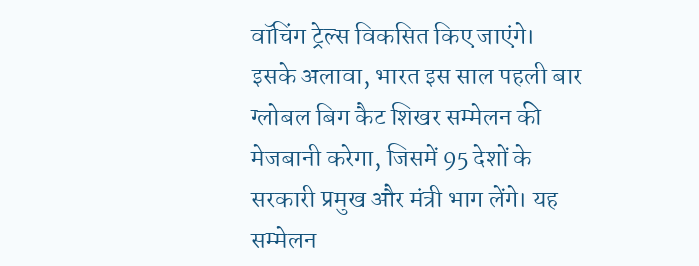वॉचिंग ट्रेल्स विकसित किए जाएंगे।
इसके अलावा, भारत इस साल पहली बार ग्लोबल बिग कैट शिखर सम्मेलन की मेजबानी करेगा, जिसमें 95 देशों के सरकारी प्रमुख और मंत्री भाग लेंगे। यह सम्मेलन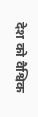देश को वैश्विक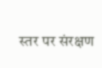स्तर पर संरक्षण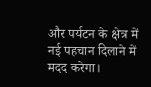और पर्यटन के क्षेत्र में नई पहचान दिलाने में मदद करेगा।